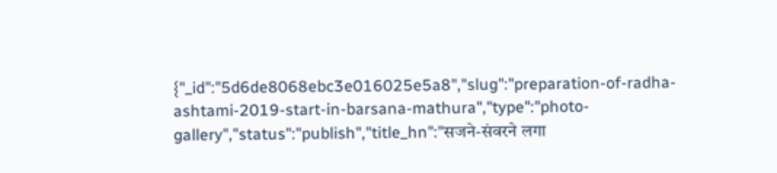{"_id":"5d6de8068ebc3e016025e5a8","slug":"preparation-of-radha-ashtami-2019-start-in-barsana-mathura","type":"photo-gallery","status":"publish","title_hn":"सजने-संवरने लगा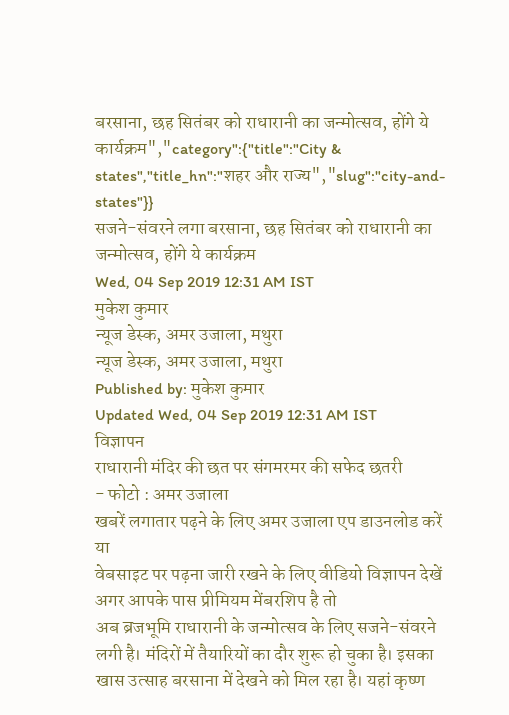बरसाना, छह सितंबर को राधारानी का जन्मोत्सव, होंगे ये कार्यक्रम","category":{"title":"City & states","title_hn":"शहर और राज्य","slug":"city-and-states"}}
सजने-संवरने लगा बरसाना, छह सितंबर को राधारानी का जन्मोत्सव, होंगे ये कार्यक्रम
Wed, 04 Sep 2019 12:31 AM IST
मुकेश कुमार
न्यूज डेस्क, अमर उजाला, मथुरा
न्यूज डेस्क, अमर उजाला, मथुरा
Published by: मुकेश कुमार
Updated Wed, 04 Sep 2019 12:31 AM IST
विज्ञापन
राधारानी मंदिर की छत पर संगमरमर की सफेद छतरी
- फोटो : अमर उजाला
खबरें लगातार पढ़ने के लिए अमर उजाला एप डाउनलोड करें
या
वेबसाइट पर पढ़ना जारी रखने के लिए वीडियो विज्ञापन देखें
अगर आपके पास प्रीमियम मेंबरशिप है तो
अब ब्रजभूमि राधारानी के जन्मोत्सव के लिए सजने-संवरने लगी है। मंदिरों में तैयारियों का दौर शुरू हो चुका है। इसका खास उत्साह बरसाना में देखने को मिल रहा है। यहां कृष्ण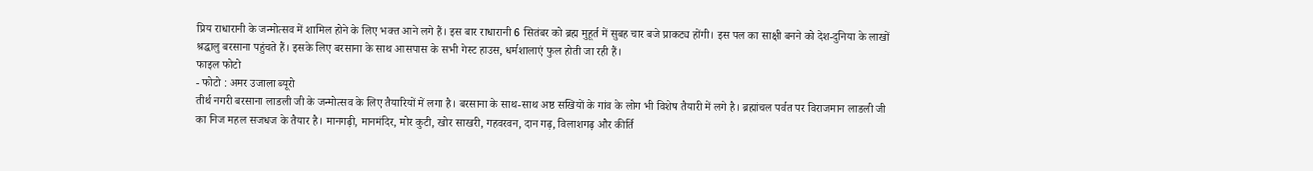प्रिय राधारानी के जन्मोत्सव में शामिल होने के लिए भक्त आने लगे हैं। इस बार राधारानी 6 सितंबर को ब्रह्म मुहूर्त में सुबह चार बजे प्राकट्य होंगी। इस पल का साक्षी बनने को देश-दुनिया के लाखों श्रद्धालु बरसाना पहुंचते हैं। इसके लिए बरसाना के साथ आसपास के सभी गेस्ट हाउस, धर्मशालाएं फुल होती जा रही हैं।
फाइल फोटो
- फोटो : अमर उजाला ब्यूरो
तीर्थ नगरी बरसाना लाडली जी के जन्मोत्सव के लिए तैयारियों में लगा है। बरसाना के साथ-साथ अष्ठ सखियों के गांव के लोग भी विशेष तैयारी में लगे है। ब्रह्मांचल पर्वत पर विराजमान लाडली जी का निज महल सजधज के तैयार है। मानगढ़ी, मानमंदिर, मोर कुटी, खोर साखरी, गहवरवन, दान गढ़, विलाशगढ़ और कीर्ति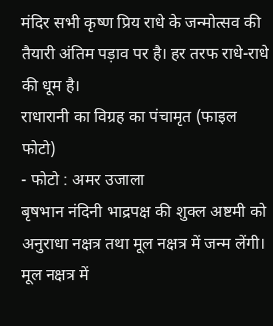मंदिर सभी कृष्ण प्रिय राधे के जन्मोत्सव की तैयारी अंतिम पड़ाव पर है। हर तरफ राधे-राधे की धूम है।
राधारानी का विग्रह का पंचामृत (फाइल फोटो)
- फोटो : अमर उजाला
बृषभान नंदिनी भाद्रपक्ष की शुक्ल अष्टमी को अनुराधा नक्षत्र तथा मूल नक्षत्र में जन्म लेंगी। मूल नक्षत्र में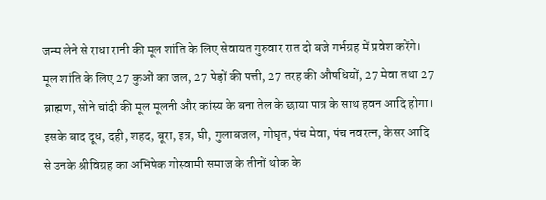जन्म लेने से राधा रानी की मूल शांति के लिए सेवायत गुरुवार रात दो बजे गर्भग्रह में प्रवेश करेंगे। मूल शांति के लिए 27 कुओं का जल, 27 पेड़ों की पत्ती, 27 तरह की औषधियों, 27 मेवा तथा 27 ब्राह्मण, सोने चांदी की मूल मूलनी और कांस्य के बना तेल के छाया पात्र के साथ हवन आदि होगा। इसके बाद दूध, दही, शहद, बूरा, इत्र, घी, गुलाबजल, गोघृत, पंच मेवा, पंच नवरत्न, केसर आदि से उनके श्रीविग्रह का अभिषेक गोस्वामी समाज के तीनों थोक के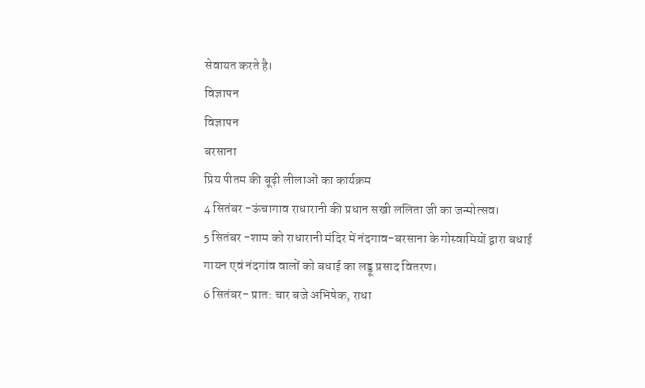सेवायत करते है।
विज्ञापन
विज्ञापन
बरसाना
प्रिय पीतम की बूढ़ी लीलाओं का कार्यक्रम
4 सितंबर -ऊंचागाव राधारानी की प्रधान सखी ललिता जी का जन्मोत्सव।
5 सितंबर -शाम को राधारानी मंदिर में नंदगाव-बरसाना के गोस्वामियों द्वारा बधाई गायन एवं नंदगांव वालों को बधाई का लड्डू प्रसाद वितरण।
6 सितंबर- प्रात: चार बजे अभिषेक, राधा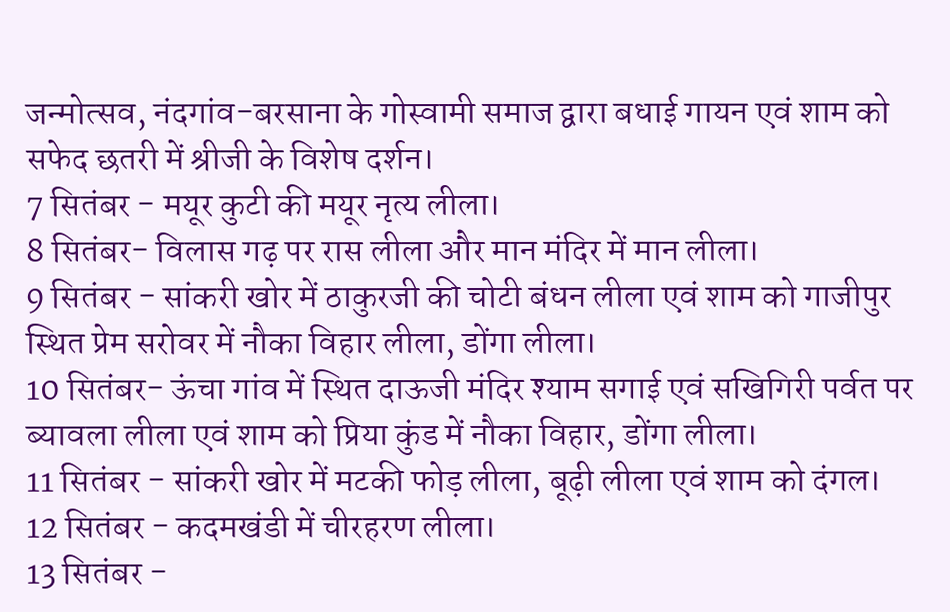जन्मोत्सव, नंदगांव-बरसाना के गोस्वामी समाज द्वारा बधाई गायन एवं शाम को सफेद छतरी में श्रीजी के विशेष दर्शन।
7 सितंबर - मयूर कुटी की मयूर नृत्य लीला।
8 सितंबर- विलास गढ़ पर रास लीला और मान मंदिर में मान लीला।
9 सितंबर - सांकरी खोर में ठाकुरजी की चोटी बंधन लीला एवं शाम को गाजीपुर स्थित प्रेम सरोवर में नौका विहार लीला, डोंगा लीला।
10 सितंबर- ऊंचा गांव में स्थित दाऊजी मंदिर श्याम सगाई एवं सखिगिरी पर्वत पर ब्यावला लीला एवं शाम को प्रिया कुंड में नौका विहार, डोंगा लीला।
11 सितंबर - सांकरी खोर में मटकी फोड़ लीला, बूढ़ी लीला एवं शाम को दंगल।
12 सितंबर - कदमखंडी में चीरहरण लीला।
13 सितंबर -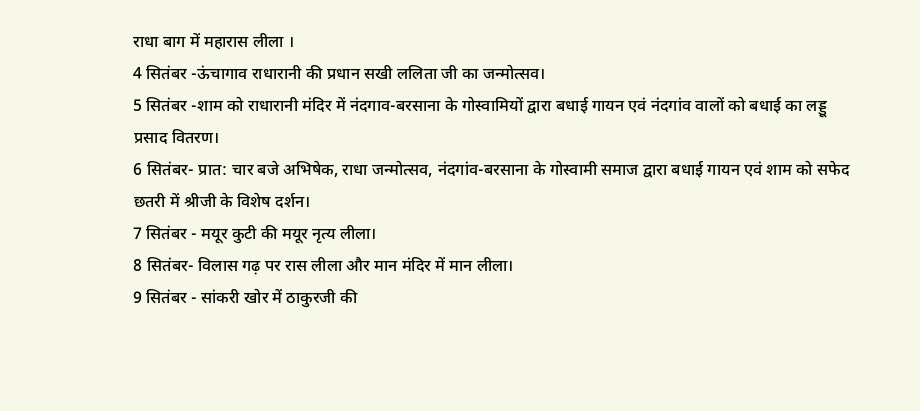राधा बाग में महारास लीला ।
4 सितंबर -ऊंचागाव राधारानी की प्रधान सखी ललिता जी का जन्मोत्सव।
5 सितंबर -शाम को राधारानी मंदिर में नंदगाव-बरसाना के गोस्वामियों द्वारा बधाई गायन एवं नंदगांव वालों को बधाई का लड्डू प्रसाद वितरण।
6 सितंबर- प्रात: चार बजे अभिषेक, राधा जन्मोत्सव, नंदगांव-बरसाना के गोस्वामी समाज द्वारा बधाई गायन एवं शाम को सफेद छतरी में श्रीजी के विशेष दर्शन।
7 सितंबर - मयूर कुटी की मयूर नृत्य लीला।
8 सितंबर- विलास गढ़ पर रास लीला और मान मंदिर में मान लीला।
9 सितंबर - सांकरी खोर में ठाकुरजी की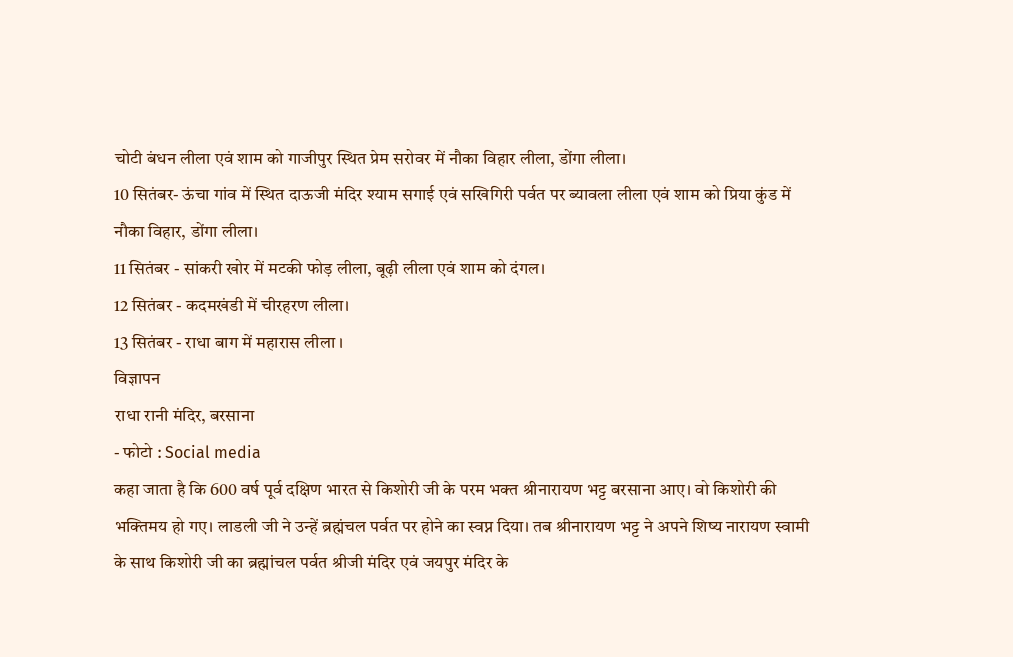चोटी बंधन लीला एवं शाम को गाजीपुर स्थित प्रेम सरोवर में नौका विहार लीला, डोंगा लीला।
10 सितंबर- ऊंचा गांव में स्थित दाऊजी मंदिर श्याम सगाई एवं सखिगिरी पर्वत पर ब्यावला लीला एवं शाम को प्रिया कुंड में नौका विहार, डोंगा लीला।
11 सितंबर - सांकरी खोर में मटकी फोड़ लीला, बूढ़ी लीला एवं शाम को दंगल।
12 सितंबर - कदमखंडी में चीरहरण लीला।
13 सितंबर - राधा बाग में महारास लीला ।
विज्ञापन
राधा रानी मंदिर, बरसाना
- फोटो : Social media
कहा जाता है कि 600 वर्ष पूर्व दक्षिण भारत से किशोरी जी के परम भक्त श्रीनारायण भट्ट बरसाना आए। वो किशोरी की भक्तिमय हो गए। लाडली जी ने उन्हें ब्रह्मंचल पर्वत पर होने का स्वप्न दिया। तब श्रीनारायण भट्ट ने अपने शिष्य नारायण स्वामी के साथ किशोरी जी का ब्रह्मांचल पर्वत श्रीजी मंदिर एवं जयपुर मंदिर के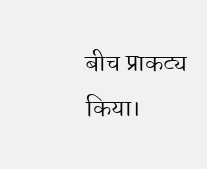बीच प्राकट्य किया।